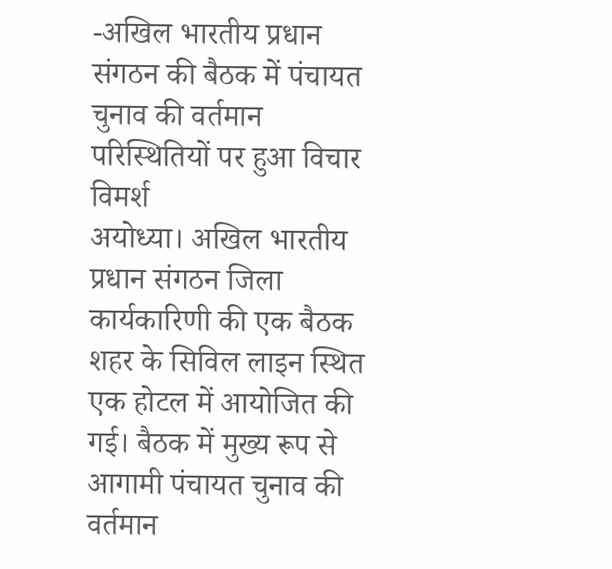-अखिल भारतीय प्रधान संगठन की बैठक में पंचायत चुनाव की वर्तमान परिस्थितियों पर हुआ विचार विमर्श
अयोध्या। अखिल भारतीय प्रधान संगठन जिला कार्यकारिणी की एक बैठक शहर के सिविल लाइन स्थित एक होटल में आयोजित की गई। बैठक में मुख्य रूप से आगामी पंचायत चुनाव की वर्तमान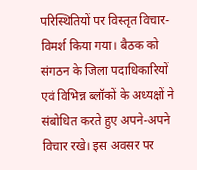परिस्थितियों पर विस्तृत विचार-विमर्श किया गया। बैठक को संगठन के जिला पदाधिकारियों एवं विभिन्न ब्लॉकों के अध्यक्षों ने संबोधित करते हुए अपने-अपने विचार रखे। इस अवसर पर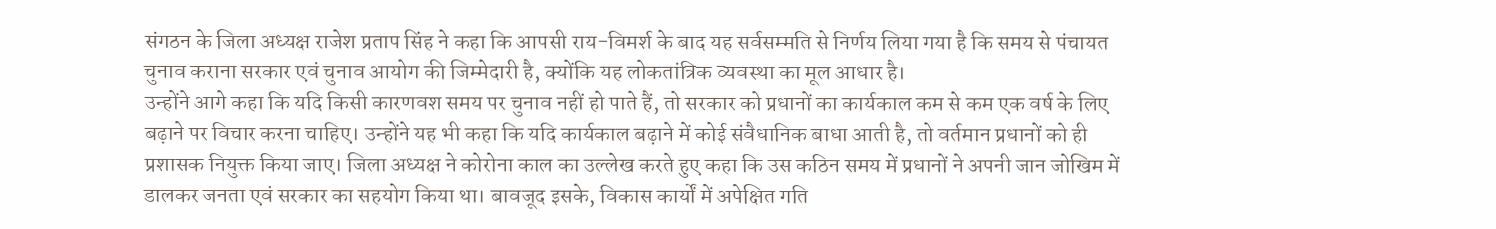संगठन के जिला अध्यक्ष राजेश प्रताप सिंह ने कहा कि आपसी राय-विमर्श के बाद यह सर्वसम्मति से निर्णय लिया गया है कि समय से पंचायत चुनाव कराना सरकार एवं चुनाव आयोग की जिम्मेदारी है, क्योंकि यह लोकतांत्रिक व्यवस्था का मूल आधार है।
उन्होंने आगे कहा कि यदि किसी कारणवश समय पर चुनाव नहीं हो पाते हैं, तो सरकार को प्रधानों का कार्यकाल कम से कम एक वर्ष के लिए बढ़ाने पर विचार करना चाहिए। उन्होंने यह भी कहा कि यदि कार्यकाल बढ़ाने में कोई संवैधानिक बाधा आती है, तो वर्तमान प्रधानों को ही प्रशासक नियुक्त किया जाए। जिला अध्यक्ष ने कोरोना काल का उल्लेख करते हुए कहा कि उस कठिन समय में प्रधानों ने अपनी जान जोखिम में डालकर जनता एवं सरकार का सहयोग किया था। बावजूद इसके, विकास कार्यों में अपेक्षित गति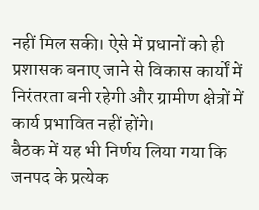नहीं मिल सकी। ऐसे में प्रधानों को ही प्रशासक बनाए जाने से विकास कार्यों में निरंतरता बनी रहेगी और ग्रामीण क्षेत्रों में कार्य प्रभावित नहीं होंगे।
बैठक में यह भी निर्णय लिया गया कि जनपद के प्रत्येक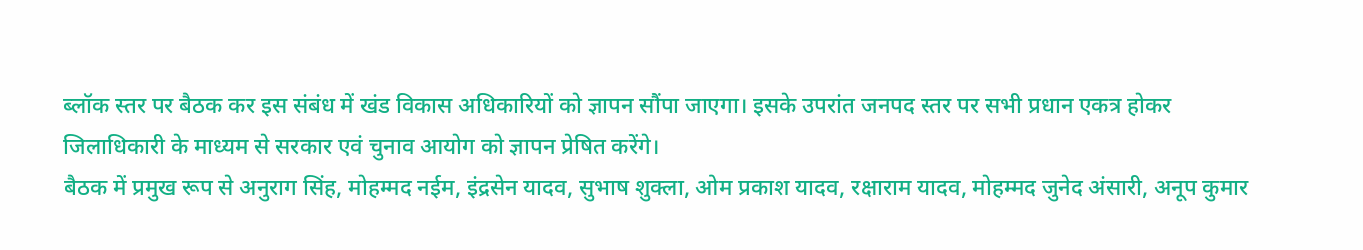ब्लॉक स्तर पर बैठक कर इस संबंध में खंड विकास अधिकारियों को ज्ञापन सौंपा जाएगा। इसके उपरांत जनपद स्तर पर सभी प्रधान एकत्र होकर जिलाधिकारी के माध्यम से सरकार एवं चुनाव आयोग को ज्ञापन प्रेषित करेंगे।
बैठक में प्रमुख रूप से अनुराग सिंह, मोहम्मद नईम, इंद्रसेन यादव, सुभाष शुक्ला, ओम प्रकाश यादव, रक्षाराम यादव, मोहम्मद जुनेद अंसारी, अनूप कुमार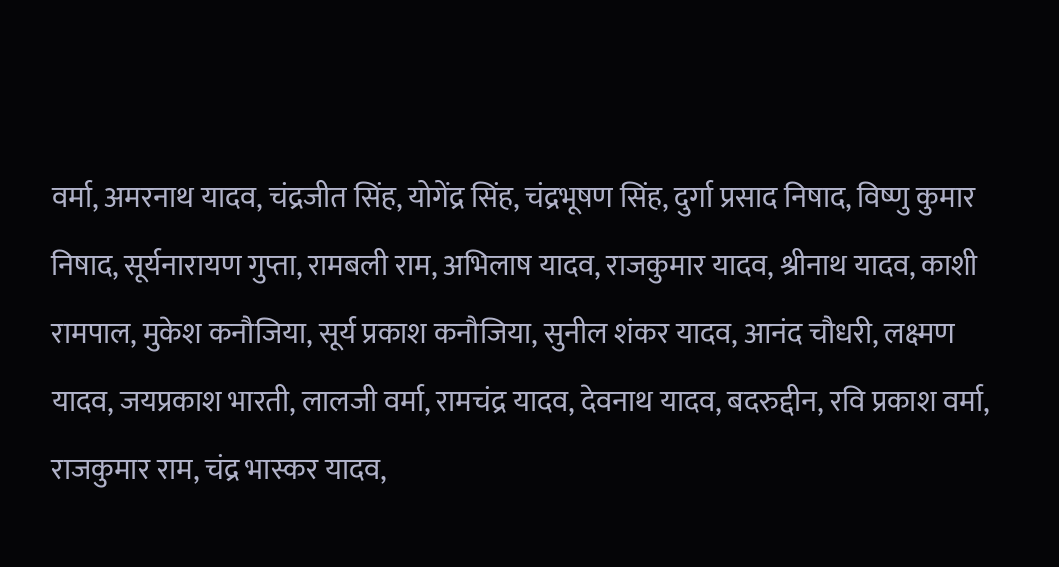वर्मा, अमरनाथ यादव, चंद्रजीत सिंह, योगेंद्र सिंह, चंद्रभूषण सिंह, दुर्गा प्रसाद निषाद, विष्णु कुमार निषाद, सूर्यनारायण गुप्ता, रामबली राम, अभिलाष यादव, राजकुमार यादव, श्रीनाथ यादव, काशी रामपाल, मुकेश कनौजिया, सूर्य प्रकाश कनौजिया, सुनील शंकर यादव, आनंद चौधरी, लक्ष्मण यादव, जयप्रकाश भारती, लालजी वर्मा, रामचंद्र यादव, देवनाथ यादव, बदरुद्दीन, रवि प्रकाश वर्मा, राजकुमार राम, चंद्र भास्कर यादव,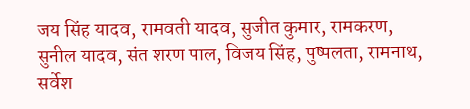जय सिंह यादव, रामवती यादव, सुजीत कुमार, रामकरण, सुनील यादव, संत शरण पाल, विजय सिंह, पुष्पलता, रामनाथ, सर्वेश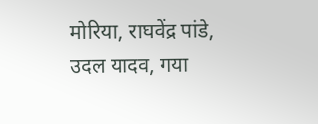मोरिया, राघवेंद्र पांडे, उदल यादव, गया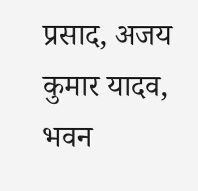प्रसाद, अजय कुमार यादव, भवन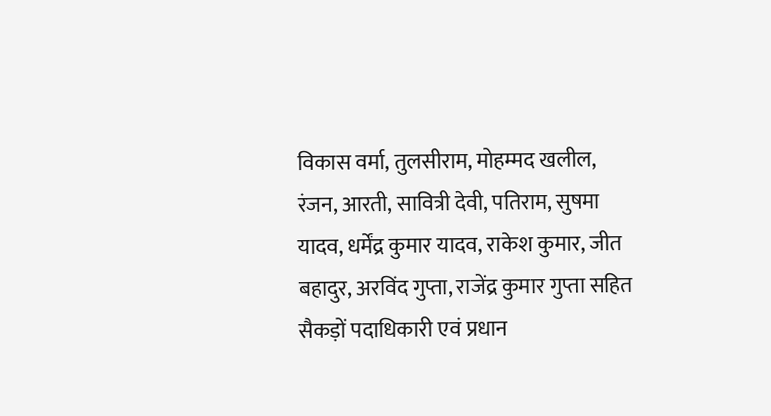विकास वर्मा, तुलसीराम, मोहम्मद खलील, रंजन, आरती, सावित्री देवी, पतिराम, सुषमा यादव, धर्मेंद्र कुमार यादव, राकेश कुमार, जीत बहादुर, अरविंद गुप्ता, राजेंद्र कुमार गुप्ता सहित सैकड़ों पदाधिकारी एवं प्रधान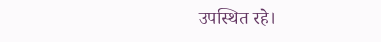उपस्थित रहे।